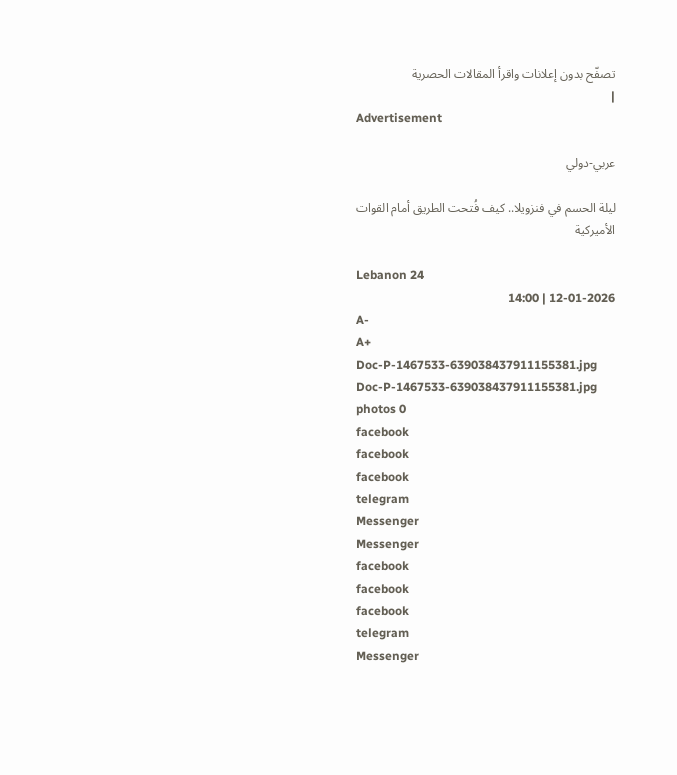تصفّح بدون إعلانات واقرأ المقالات الحصرية
|
Advertisement

عربي-دولي

ليلة الحسم في فنزويلا.. كيف فُتحت الطريق أمام القوات الأميركية

Lebanon 24
12-01-2026 | 14:00
A-
A+
Doc-P-1467533-639038437911155381.jpg
Doc-P-1467533-639038437911155381.jpg photos 0
facebook
facebook
facebook
telegram
Messenger
Messenger
facebook
facebook
facebook
telegram
Messenger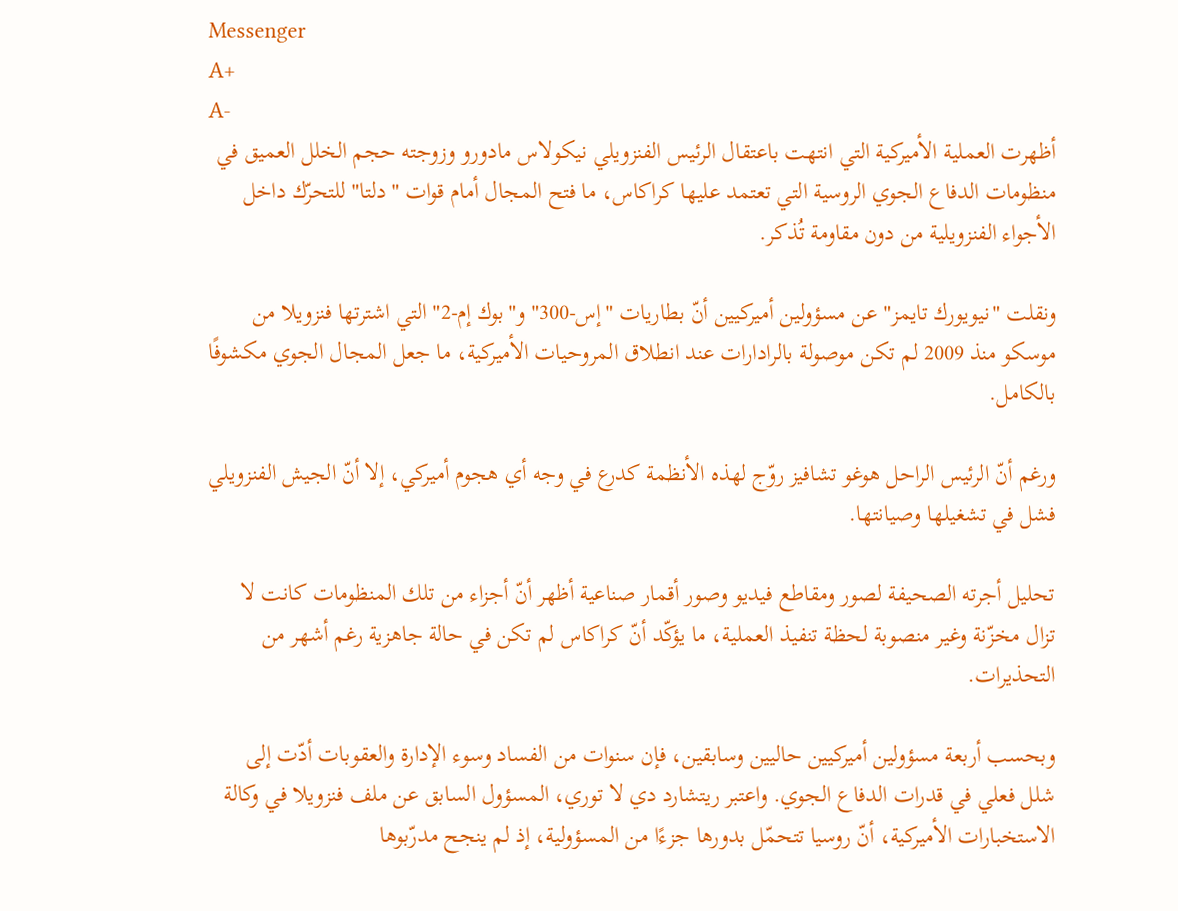Messenger
A+
A-
أظهرت العملية الأميركية التي انتهت باعتقال الرئيس الفنزويلي نيكولاس مادورو وزوجته حجم الخلل العميق في منظومات الدفاع الجوي الروسية التي تعتمد عليها كراكاس، ما فتح المجال أمام قوات "دلتا" للتحرّك داخل الأجواء الفنزويلية من دون مقاومة تُذكر.

ونقلت "نيويورك تايمز" عن مسؤولين أميركيين أنّ بطاريات "إس-300" و"بوك إم-2" التي اشترتها فنزويلا من موسكو منذ 2009 لم تكن موصولة بالرادارات عند انطلاق المروحيات الأميركية، ما جعل المجال الجوي مكشوفًا بالكامل.

ورغم أنّ الرئيس الراحل هوغو تشافيز روّج لهذه الأنظمة كدرع في وجه أي هجوم أميركي، إلا أنّ الجيش الفنزويلي فشل في تشغيلها وصيانتها.

تحليل أجرته الصحيفة لصور ومقاطع فيديو وصور أقمار صناعية أظهر أنّ أجزاء من تلك المنظومات كانت لا تزال مخزّنة وغير منصوبة لحظة تنفيذ العملية، ما يؤكّد أنّ كراكاس لم تكن في حالة جاهزية رغم أشهر من التحذيرات.

وبحسب أربعة مسؤولين أميركيين حاليين وسابقين، فإن سنوات من الفساد وسوء الإدارة والعقوبات أدّت إلى شلل فعلي في قدرات الدفاع الجوي. واعتبر ريتشارد دي لا توري، المسؤول السابق عن ملف فنزويلا في وكالة الاستخبارات الأميركية، أنّ روسيا تتحمّل بدورها جزءًا من المسؤولية، إذ لم ينجح مدرّبوها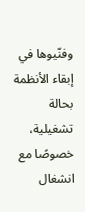وفنّيوها في إبقاء الأنظمة بحالة تشغيلية، خصوصًا مع انشغال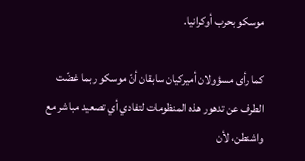موسكو بحرب أوكرانيا.

كما رأى مسؤولان أميركيان سابقان أنّ موسكو ربما غضّت الطرف عن تدهور هذه المنظومات لتفادي أي تصعيد مباشر مع واشنطن، لأن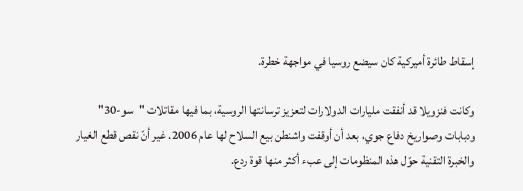إسقاط طائرة أميركية كان سيضع روسيا في مواجهة خطرة.

وكانت فنزويلا قد أنفقت مليارات الدولارات لتعزيز ترسانتها الروسية، بما فيها مقاتلات "سو-30" ودبابات وصواريخ دفاع جوي، بعد أن أوقفت واشنطن بيع السلاح لها عام 2006. غير أنّ نقص قطع الغيار والخبرة التقنية حوّل هذه المنظومات إلى عبء أكثر منها قوة ردع.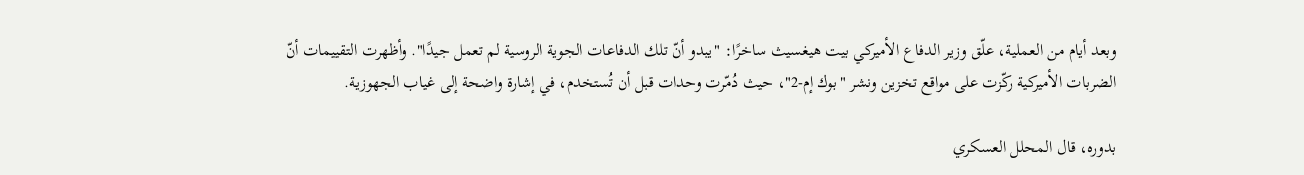وبعد أيام من العملية، علّق وزير الدفاع الأميركي بيت هيغسيث ساخرًا: "يبدو أنّ تلك الدفاعات الجوية الروسية لم تعمل جيدًا". وأظهرت التقييمات أنّ الضربات الأميركية ركّزت على مواقع تخزين ونشر "بوك إم-2"، حيث دُمّرت وحدات قبل أن تُستخدم، في إشارة واضحة إلى غياب الجهوزية.

بدوره، قال المحلل العسكري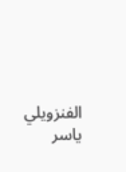الفنزويلي ياسر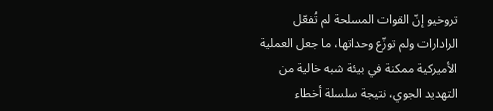تروخيو إنّ القوات المسلحة لم تُفعّل الرادارات ولم توزّع وحداتها، ما جعل العملية الأميركية ممكنة في بيئة شبه خالية من التهديد الجوي، نتيجة سلسلة أخطاء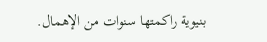بنيوية راكمتها سنوات من الإهمال.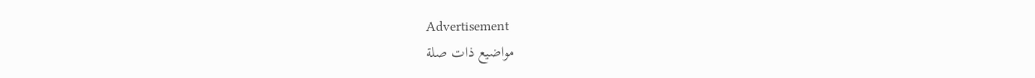Advertisement
مواضيع ذات صلة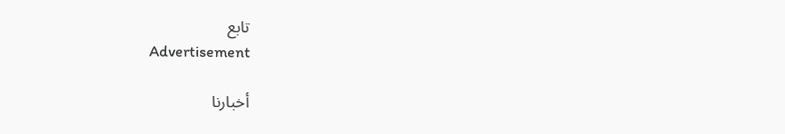تابع
Advertisement

أخبارنا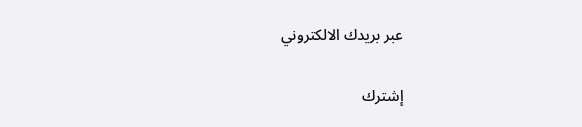عبر بريدك الالكتروني

إشترك